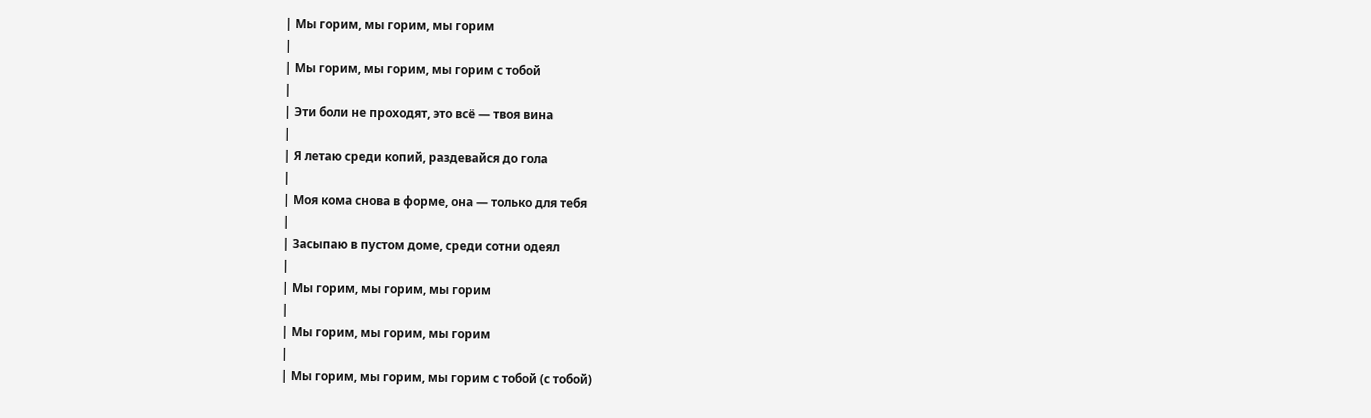| Мы горим, мы горим, мы горим
|
| Мы горим, мы горим, мы горим с тобой
|
| Эти боли не проходят, это всё — твоя вина
|
| Я летаю среди копий, раздевайся до гола
|
| Моя кома снова в форме, она — только для тебя
|
| Засыпаю в пустом доме, среди сотни одеял
|
| Мы горим, мы горим, мы горим
|
| Мы горим, мы горим, мы горим
|
| Мы горим, мы горим, мы горим с тобой (с тобой)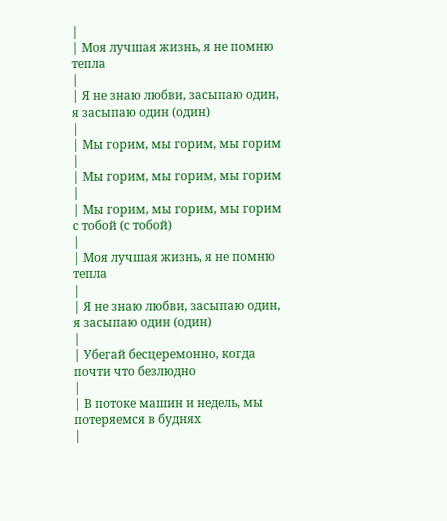|
| Моя лучшая жизнь, я не помню тепла
|
| Я не знаю любви, засыпаю один, я засыпаю один (один)
|
| Мы горим, мы горим, мы горим
|
| Мы горим, мы горим, мы горим
|
| Мы горим, мы горим, мы горим с тобой (с тобой)
|
| Моя лучшая жизнь, я не помню тепла
|
| Я не знаю любви, засыпаю один, я засыпаю один (один)
|
| Убегай бесцеремонно, когда почти что безлюдно
|
| В потоке машин и недель, мы потеряемся в буднях
|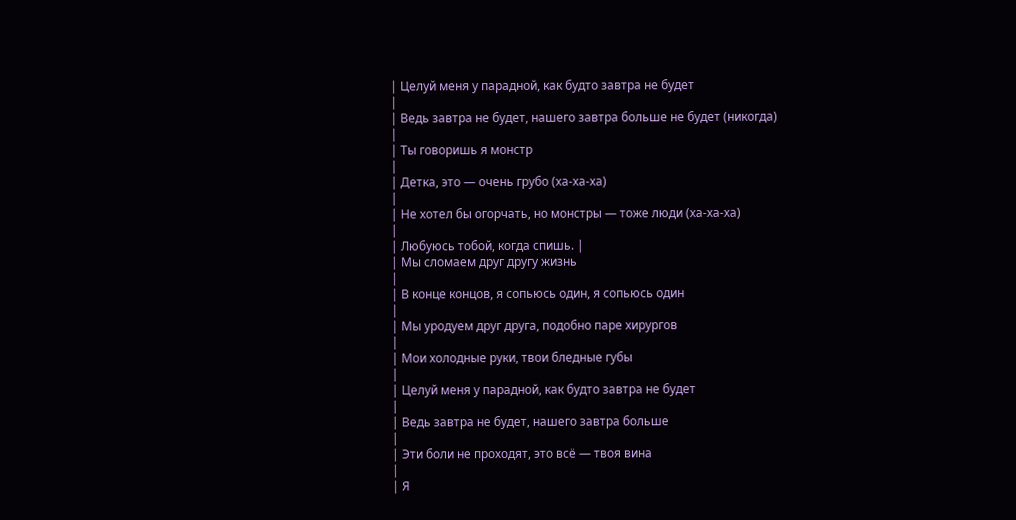| Целуй меня у парадной, как будто завтра не будет
|
| Ведь завтра не будет, нашего завтра больше не будет (никогда)
|
| Ты говоришь я монстр
|
| Детка, это — очень грубо (ха-ха-ха)
|
| Не хотел бы огорчать, но монстры — тоже люди (ха-ха-ха)
|
| Любуюсь тобой, когда спишь. |
| Мы сломаем друг другу жизнь
|
| В конце концов, я сопьюсь один, я сопьюсь один
|
| Мы уродуем друг друга, подобно паре хирургов
|
| Мои холодные руки, твои бледные губы
|
| Целуй меня у парадной, как будто завтра не будет
|
| Ведь завтра не будет, нашего завтра больше
|
| Эти боли не проходят, это всё — твоя вина
|
| Я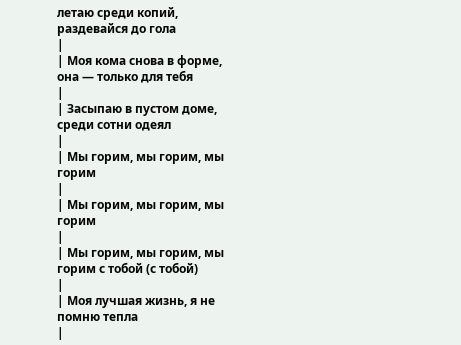летаю среди копий, раздевайся до гола
|
| Моя кома снова в форме, она — только для тебя
|
| Засыпаю в пустом доме, среди сотни одеял
|
| Мы горим, мы горим, мы горим
|
| Мы горим, мы горим, мы горим
|
| Мы горим, мы горим, мы горим с тобой (с тобой)
|
| Моя лучшая жизнь, я не помню тепла
|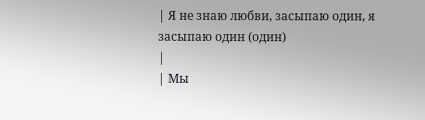| Я не знаю любви, засыпаю один, я засыпаю один (один)
|
| Мы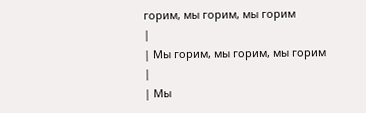горим, мы горим, мы горим
|
| Мы горим, мы горим, мы горим
|
| Мы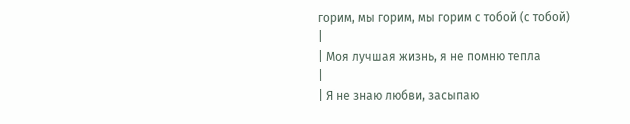горим, мы горим, мы горим с тобой (с тобой)
|
| Моя лучшая жизнь, я не помню тепла
|
| Я не знаю любви, засыпаю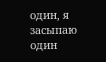один, я засыпаю один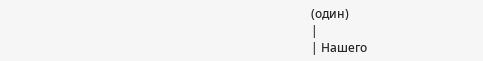(один)
|
| Нашего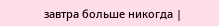завтра больше никогда |